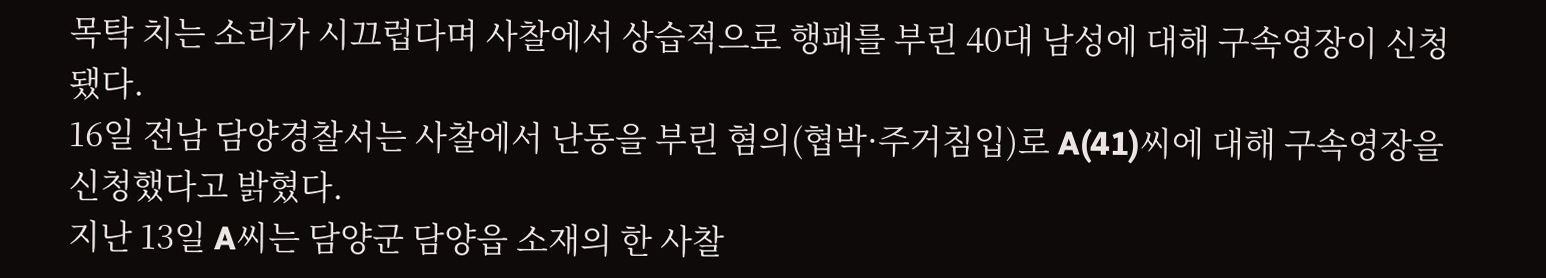목탁 치는 소리가 시끄럽다며 사찰에서 상습적으로 행패를 부린 40대 남성에 대해 구속영장이 신청됐다.
16일 전남 담양경찰서는 사찰에서 난동을 부린 혐의(협박·주거침입)로 A(41)씨에 대해 구속영장을 신청했다고 밝혔다.
지난 13일 A씨는 담양군 담양읍 소재의 한 사찰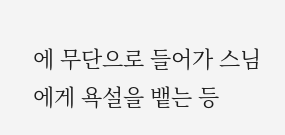에 무단으로 들어가 스님에게 욕설을 뱉는 등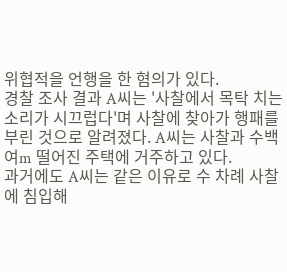위협적을 언행을 한 혐의가 있다.
경찰 조사 결과 A씨는 '사찰에서 목탁 치는 소리가 시끄럽다'며 사찰에 찾아가 행패를 부린 것으로 알려졌다. A씨는 사찰과 수백여m 떨어진 주택에 거주하고 있다.
과거에도 A씨는 같은 이유로 수 차례 사찰에 침입해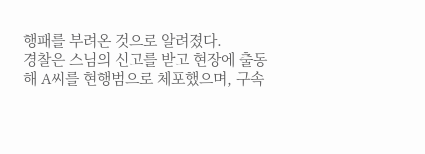행패를 부려온 것으로 알려졌다.
경찰은 스님의 신고를 받고 현장에 출동해 A씨를 현행범으로 체포했으며, 구속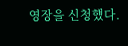영장을 신청헀다.